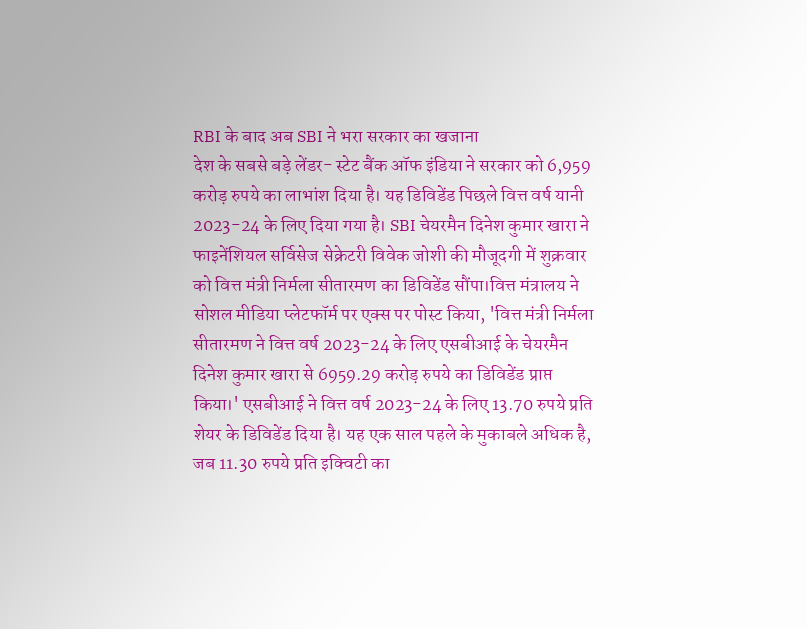RBI के बाद अब SBI ने भरा सरकार का खजाना
देश के सबसे बड़े लेंडर- स्टेट बैंक ऑफ इंडिया ने सरकार को 6,959 करोड़ रुपये का लाभांश दिया है। यह डिविडेंड पिछले वित्त वर्ष यानी 2023-24 के लिए दिया गया है। SBI चेयरमैन दिनेश कुमार खारा ने फाइनेंशियल सर्विसेज सेक्रेटरी विवेक जोशी की मौजूदगी में शुक्रवार को वित्त मंत्री निर्मला सीतारमण का डिविडेंड सौंपा।वित्त मंत्रालय ने सोशल मीडिया प्लेटफॉर्म पर एक्स पर पोस्ट किया, 'वित्त मंत्री निर्मला सीतारमण ने वित्त वर्ष 2023-24 के लिए एसबीआई के चेयरमैन दिनेश कुमार खारा से 6959.29 करोड़ रुपये का डिविडेंड प्राप्त किया।' एसबीआई ने वित्त वर्ष 2023-24 के लिए 13.70 रुपये प्रति शेयर के डिविडेंड दिया है। यह एक साल पहले के मुकाबले अधिक है, जब 11.30 रुपये प्रति इक्विटी का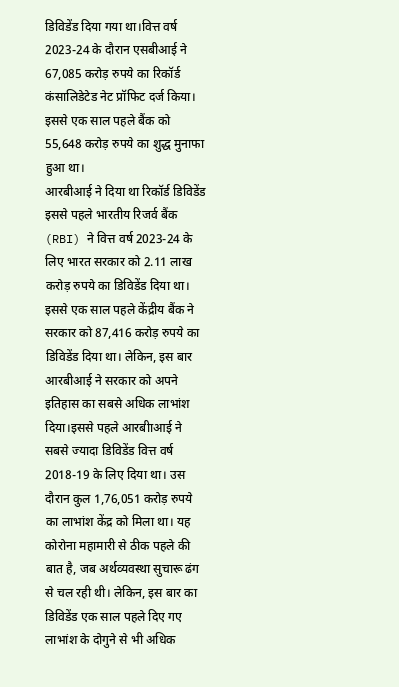डिविडेंड दिया गया था।वित्त वर्ष 2023-24 के दौरान एसबीआई ने 67,085 करोड़ रुपये का रिकॉर्ड कंसालिडेटेड नेट प्रॉफिट दर्ज किया। इससे एक साल पहले बैंक को 55,648 करोड़ रुपये का शुद्ध मुनाफा हुआ था।
आरबीआई ने दिया था रिकॉर्ड डिविडेंड
इससे पहले भारतीय रिजर्व बैंक (RBI) ने वित्त वर्ष 2023-24 के लिए भारत सरकार को 2.11 लाख करोड़ रुपये का डिविडेंड दिया था। इससे एक साल पहले केंद्रीय बैंक ने सरकार को 87,416 करोड़ रुपये का डिविडेंड दिया था। लेकिन, इस बार आरबीआई ने सरकार को अपने इतिहास का सबसे अधिक लाभांश दिया।इससे पहले आरबीाआई ने सबसे ज्यादा डिविडेंड वित्त वर्ष 2018-19 के लिए दिया था। उस दौरान कुल 1,76,051 करोड़ रुपये का लाभांश केंद्र को मिला था। यह कोरोना महामारी से ठीक पहले की बात है, जब अर्थव्यवस्था सुचारू ढंग से चल रही थी। लेकिन, इस बार का डिविडेंड एक साल पहले दिए गए लाभांश के दोगुने से भी अधिक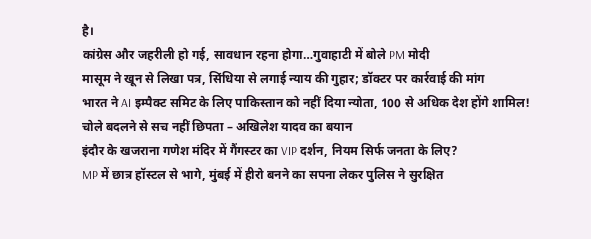है।
कांग्रेस और जहरीली हो गई, सावधान रहना होगा…गुवाहाटी में बोले PM मोदी
मासूम ने खून से लिखा पत्र, सिंधिया से लगाई न्याय की गुहार; डॉक्टर पर कार्रवाई की मांग
भारत ने AI इम्पैक्ट समिट के लिए पाकिस्तान को नहीं दिया न्योता, 100 से अधिक देश होंगे शामिल!
चोले बदलने से सच नहीं छिपता – अखिलेश यादव का बयान
इंदौर के खजराना गणेश मंदिर में गैंगस्टर का VIP दर्शन, नियम सिर्फ जनता के लिए?
MP में छात्र हॉस्टल से भागे, मुंबई में हीरो बनने का सपना लेकर पुलिस ने सुरक्षित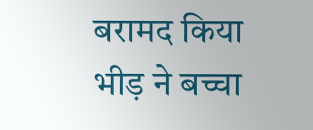बरामद किया
भीड़ ने बच्चा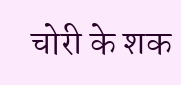चोरी के शक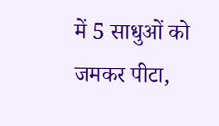में 5 साधुओं को जमकर पीटा,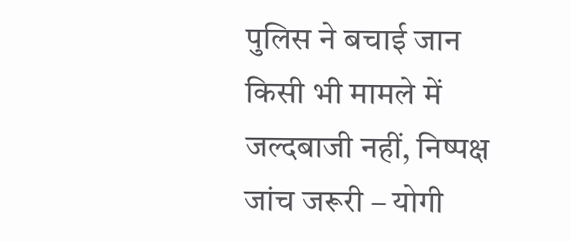पुलिस ने बचाई जान
किसी भी मामले में जल्दबाजी नहीं, निष्पक्ष जांच जरूरी – योगी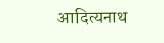आदित्यनाथ